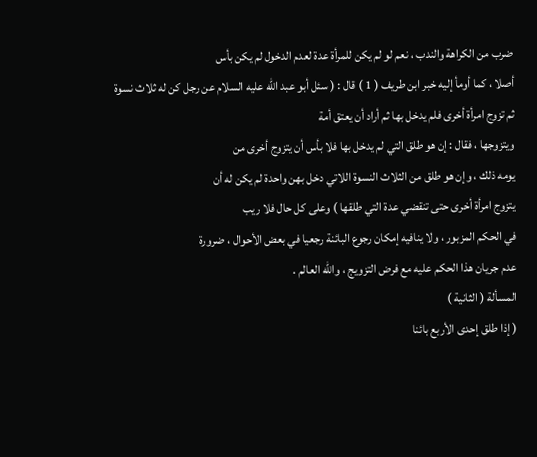ضرب من الكراهة والندب ، نعم لو لم يكن للمرأة عدة لعدم الدخول لم يكن بأس
أصلا ، كما أومأ إليه خبر ابن طريف ( 1 ) قال : ( سئل أبو عبد الله عليه السلام عن رجل كن له ثلاث نسوة ثم تزوج امرأة أخرى فلم يدخل بها ثم أراد أن يعتق أمة
ويتزوجها ، فقال : إن هو طلق التي لم يدخل بها فلا بأس أن يتزوج أخرى من
يومه ذلك ، وإن هو طلق من الثلاث النسوة اللاتي دخل بهن واحدة لم يكن له أن
يتزوج امرأة أخرى حتى تنقضي عدة التي طلقها ) وعلى كل حال فلا ريب
في الحكم المزبور ، ولا ينافيه إمكان رجوع البائنة رجعيا في بعض الأحوال ، ضرورة
عدم جريان هذا الحكم عليه مع فرض التزويج ، والله العالم .
المسألة ( الثانية )
( إذا طلق إحدى الأربع بائنا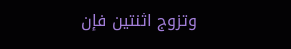وتزوج اثنتين فإن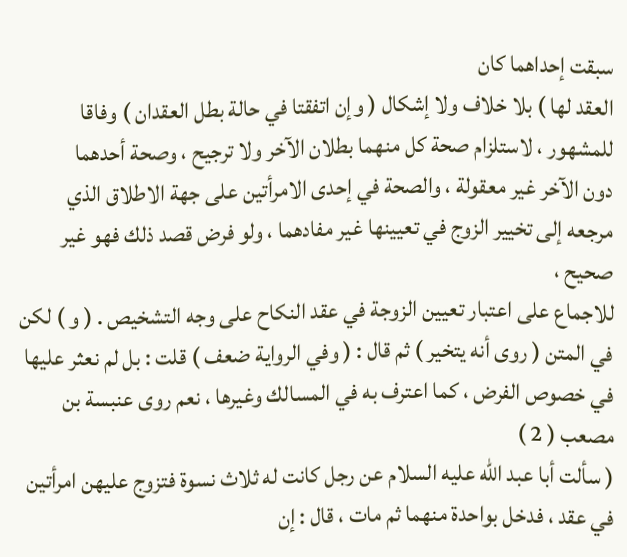سبقت إحداهما كان
العقد لها ) بلا خلاف ولا إشكال ( وإن اتفقتا في حالة بطل العقدان ) وفاقا
للمشهور ، لاستلزام صحة كل منهما بطلان الآخر ولا ترجيح ، وصحة أحدهما
دون الآخر غير معقولة ، والصحة في إحدى الامرأتين على جهة الاطلاق الذي
مرجعه إلى تخيير الزوج في تعيينها غير مفادهما ، ولو فرض قصد ذلك فهو غير صحيح ،
للاجماع على اعتبار تعيين الزوجة في عقد النكاح على وجه التشخيص . ( و ) لكن
في المتن ( روى أنه يتخير ) ثم قال : ( وفي الرواية ضعف ) قلت : بل لم نعثر عليها
في خصوص الفرض ، كما اعترف به في المسالك وغيرها ، نعم روى عنبسة بن مصعب ( 2 )
( سألت أبا عبد الله عليه السلام عن رجل كانت له ثلاث نسوة فتزوج عليهن امرأتين
في عقد ، فدخل بواحدة منهما ثم مات ، قال : إن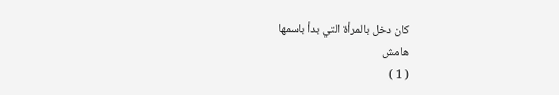كان دخل بالمرأة التي بدأ باسمها
هامش
( 1 )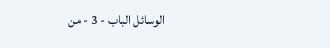الوسائل الباب - 3 - من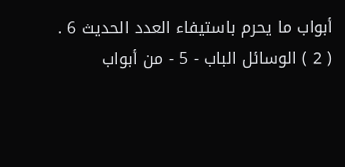أبواب ما يحرم باستيفاء العدد الحديث 6 .
( 2 ) الوسائل الباب - 5 - من أبواب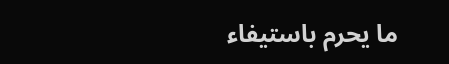ما يحرم باستيفاء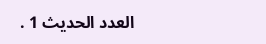العدد الحديث 1 .